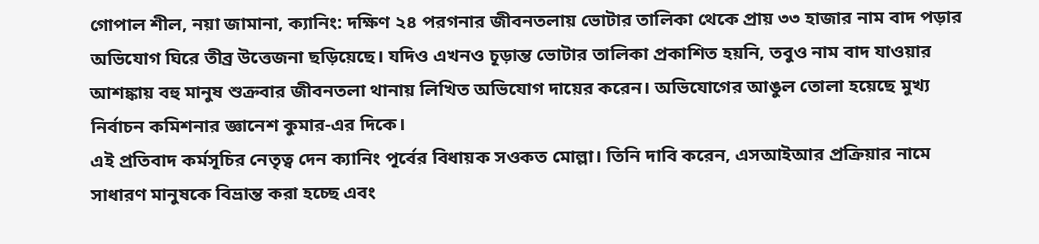গোপাল শীল, নয়া জামানা, ক্যানিং: দক্ষিণ ২৪ পরগনার জীবনতলায় ভোটার তালিকা থেকে প্রায় ৩৩ হাজার নাম বাদ পড়ার অভিযোগ ঘিরে তীব্র উত্তেজনা ছড়িয়েছে। যদিও এখনও চূড়ান্ত ভোটার তালিকা প্রকাশিত হয়নি, তবুও নাম বাদ যাওয়ার আশঙ্কায় বহু মানুষ শুক্রবার জীবনতলা থানায় লিখিত অভিযোগ দায়ের করেন। অভিযোগের আঙুল তোলা হয়েছে মুখ্য নির্বাচন কমিশনার জ্ঞানেশ কুমার-এর দিকে।
এই প্রতিবাদ কর্মসূচির নেতৃত্ব দেন ক্যানিং পূর্বের বিধায়ক সওকত মোল্লা। তিনি দাবি করেন, এসআইআর প্রক্রিয়ার নামে সাধারণ মানুষকে বিভ্রান্ত করা হচ্ছে এবং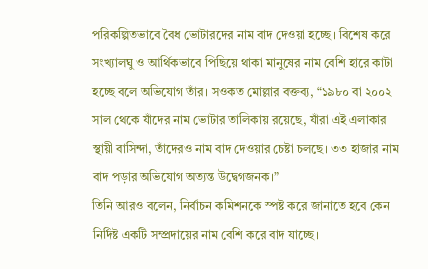পরিকল্পিতভাবে বৈধ ভোটারদের নাম বাদ দেওয়া হচ্ছে। বিশেষ করে সংখ্যালঘু ও আর্থিকভাবে পিছিয়ে থাকা মানুষের নাম বেশি হারে কাটা হচ্ছে বলে অভিযোগ তাঁর। সওকত মোল্লার বক্তব্য, “১৯৮০ বা ২০০২ সাল থেকে যাঁদের নাম ভোটার তালিকায় রয়েছে, যাঁরা এই এলাকার স্থায়ী বাসিন্দা, তাঁদেরও নাম বাদ দেওয়ার চেষ্টা চলছে। ৩৩ হাজার নাম বাদ পড়ার অভিযোগ অত্যন্ত উদ্বেগজনক।”
তিনি আরও বলেন, নির্বাচন কমিশনকে স্পষ্ট করে জানাতে হবে কেন নির্দিষ্ট একটি সম্প্রদায়ের নাম বেশি করে বাদ যাচ্ছে।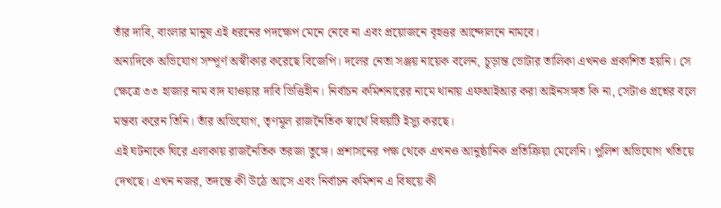তাঁর দাবি, বাংলার মানুষ এই ধরনের পদক্ষেপ মেনে নেবে না এবং প্রয়োজনে বৃহত্তর আন্দোলনে নামবে।
অন্যদিকে অভিযোগ সম্পূর্ণ অস্বীকার করেছে বিজেপি। দলের নেতা সঞ্জয় নায়েক বলেন, চূড়ান্ত ভোটার তালিকা এখনও প্রকাশিত হয়নি। সে ক্ষেত্রে ৩৩ হাজার নাম বাদ যাওয়ার দাবি ভিত্তিহীন। নির্বাচন কমিশনারের নামে থানায় এফআইআর করা আইনসঙ্গত কি না, সেটাও প্রশ্নের বলে মন্তব্য করেন তিনি। তাঁর অভিযোগ, তৃণমূল রাজনৈতিক স্বার্থে বিষয়টি ইস্যু করছে।
এই ঘটনাকে ঘিরে এলাকায় রাজনৈতিক তরজা তুঙ্গে। প্রশাসনের পক্ষ থেকে এখনও আনুষ্ঠানিক প্রতিক্রিয়া মেলেনি। পুলিশ অভিযোগ খতিয়ে দেখছে। এখন নজর, তদন্তে কী উঠে আসে এবং নির্বাচন কমিশন এ বিষয়ে কী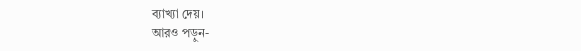ব্যাখ্যা দেয়।
আরও পড়ুন-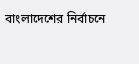বাংলাদেশের নির্বাচনে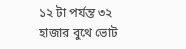১২ টা পর্যন্ত ৩২ হাজার বুথে ভোট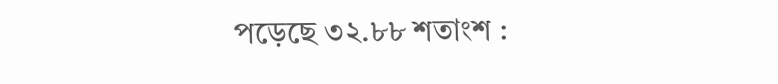পড়েছে ৩২.৮৮ শতাংশ :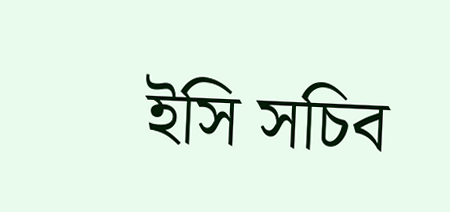ইসি সচিব